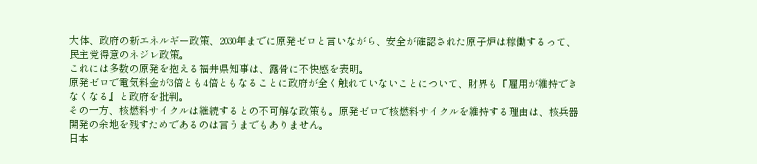大体、政府の新エネルギー政策、2030年までに原発ゼロと言いながら、安全が確認された原子炉は稼働するって、民主党得意のネジレ政策。
これには多数の原発を抱える福井県知事は、露骨に不快感を表明。
原発ゼロで電気料金が3倍とも4倍ともなることに政府が全く触れていないことについて、財界も『雇用が維持できなくなる』と政府を批判。
その一方、核燃料サイクルは継続するとの不可解な政策も。原発ゼロで核燃料サイクルを維持する理由は、核兵器開発の余地を残すためであるのは言うまでもありません。
日本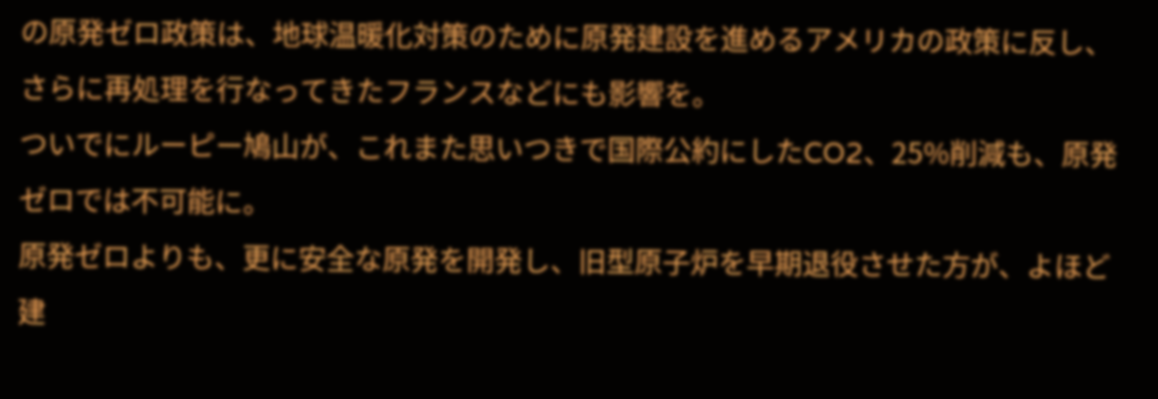の原発ゼロ政策は、地球温暖化対策のために原発建設を進めるアメリカの政策に反し、さらに再処理を行なってきたフランスなどにも影響を。
ついでにルーピー鳩山が、これまた思いつきで国際公約にしたCO2、25%削減も、原発ゼロでは不可能に。
原発ゼロよりも、更に安全な原発を開発し、旧型原子炉を早期退役させた方が、よほど建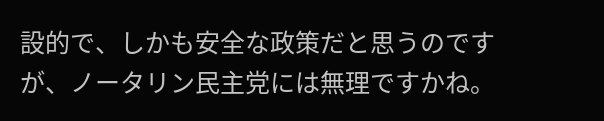設的で、しかも安全な政策だと思うのですが、ノータリン民主党には無理ですかね。